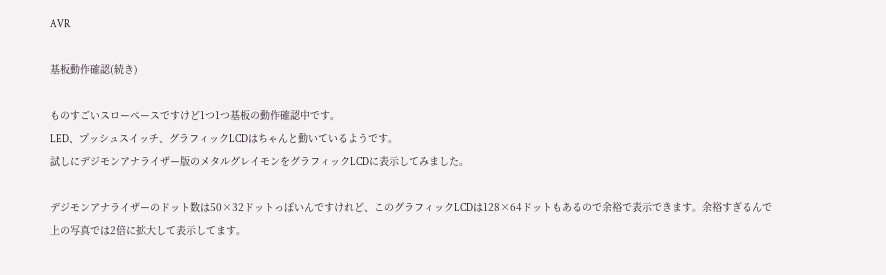AVR

基板動作確認(続き)

ものすごいスローペースですけど1つ1つ基板の動作確認中です。
LED、プッシュスイッチ、グラフィックLCDはちゃんと動いているようです。
試しにデジモンアナライザー版のメタルグレイモンをグラフィックLCDに表示してみました。

デジモンアナライザーのドット数は50×32ドットっぽいんですけれど、このグラフィックLCDは128×64ドットもあるので余裕で表示できます。余裕すぎるんで上の写真では2倍に拡大して表示してます。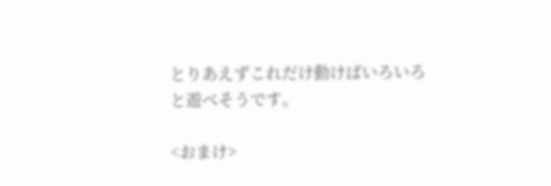とりあえずこれだけ動けばいろいろと遊べそうです。

<おまけ>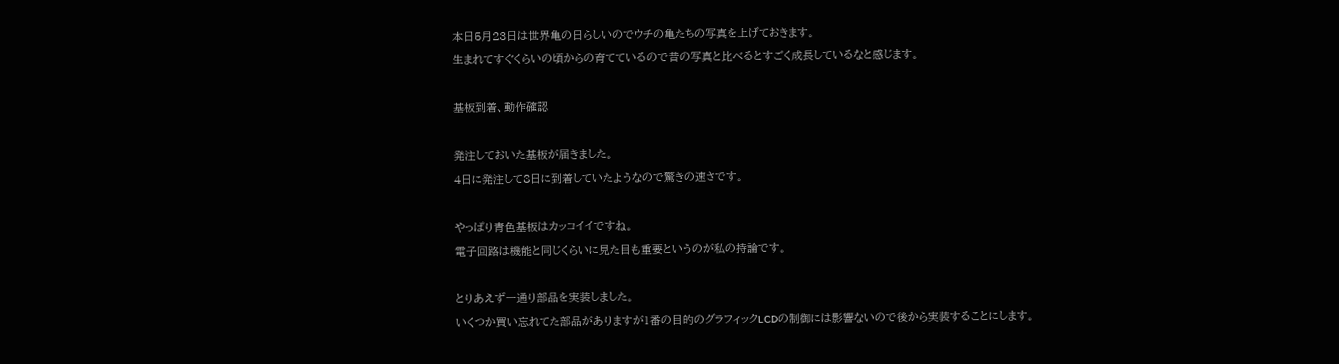本日5月23日は世界亀の日らしいのでウチの亀たちの写真を上げておきます。
生まれてすぐくらいの頃からの育てているので昔の写真と比べるとすごく成長しているなと感じます。

基板到着、動作確認

発注しておいた基板が届きました。
4日に発注して8日に到着していたようなので驚きの速さです。

やっぱり青色基板はカッコイイですね。
電子回路は機能と同じくらいに見た目も重要というのが私の持論です。

とりあえず一通り部品を実装しました。
いくつか買い忘れてた部品がありますが1番の目的のグラフィックLCDの制御には影響ないので後から実装することにします。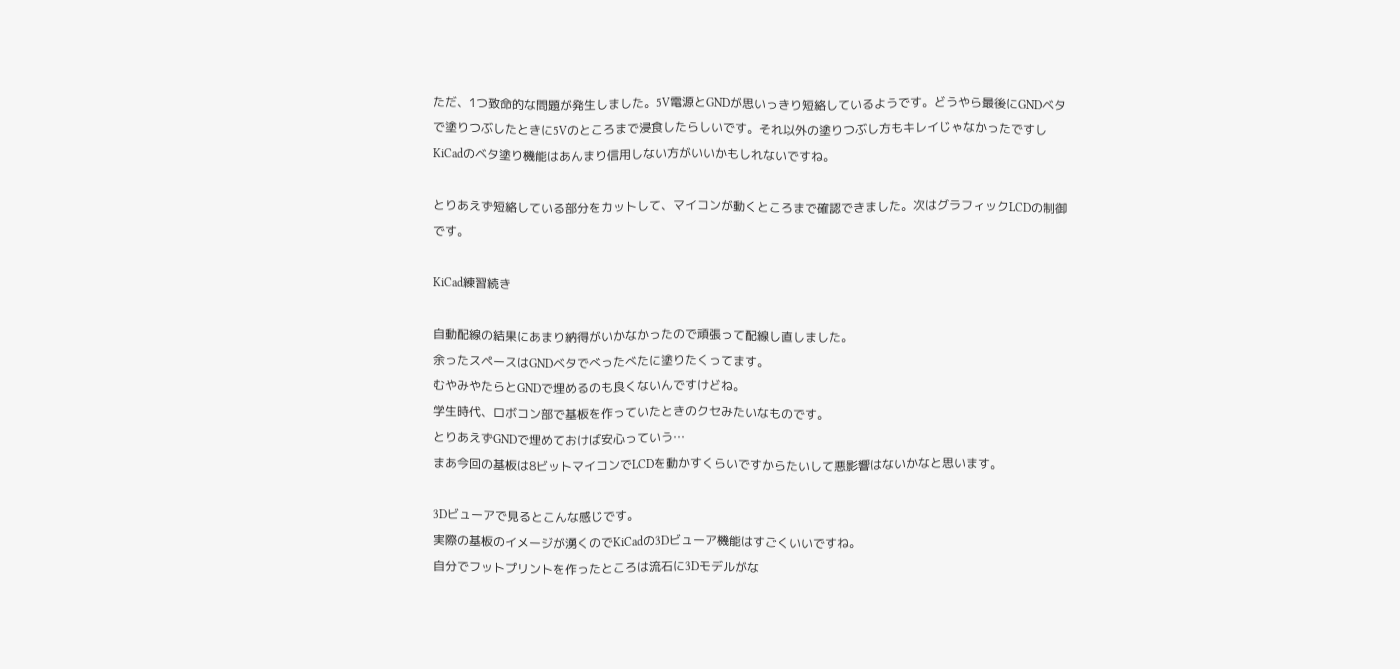ただ、1つ致命的な問題が発生しました。5V電源とGNDが思いっきり短絡しているようです。どうやら最後にGNDベタで塗りつぶしたときに5Vのところまで浸食したらしいです。それ以外の塗りつぶし方もキレイじゃなかったですしKiCadのベタ塗り機能はあんまり信用しない方がいいかもしれないですね。

とりあえず短絡している部分をカットして、マイコンが動くところまで確認できました。次はグラフィックLCDの制御です。

KiCad練習続き

自動配線の結果にあまり納得がいかなかったので頑張って配線し直しました。
余ったスペースはGNDベタでべったべたに塗りたくってます。
むやみやたらとGNDで埋めるのも良くないんですけどね。
学生時代、ロボコン部で基板を作っていたときのクセみたいなものです。
とりあえずGNDで埋めておけば安心っていう…
まあ今回の基板は8ビットマイコンでLCDを動かすくらいですからたいして悪影響はないかなと思います。

3Dビューアで見るとこんな感じです。
実際の基板のイメージが湧くのでKiCadの3Dビューア機能はすごくいいですね。
自分でフットプリントを作ったところは流石に3Dモデルがな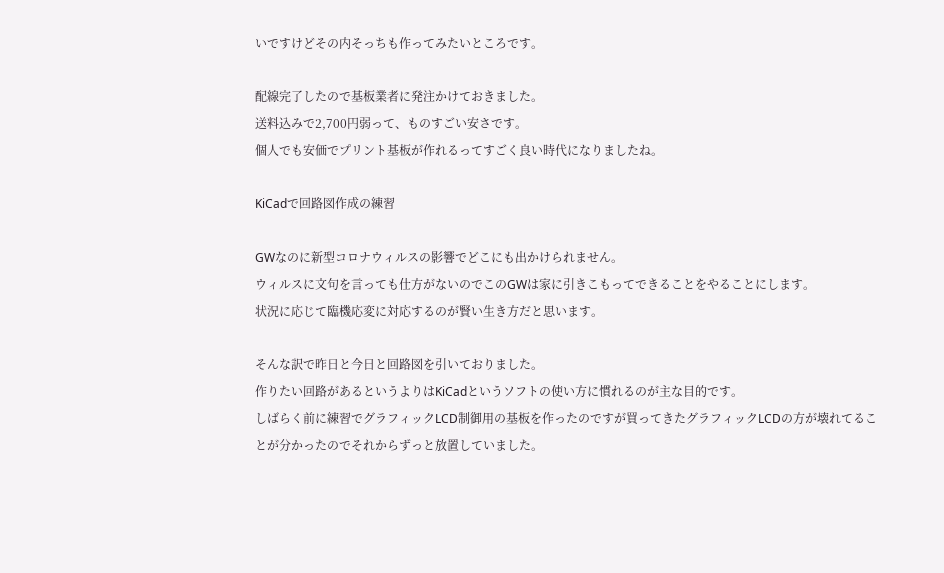いですけどその内そっちも作ってみたいところです。

配線完了したので基板業者に発注かけておきました。
送料込みで2,700円弱って、ものすごい安さです。
個人でも安価でプリント基板が作れるってすごく良い時代になりましたね。

KiCadで回路図作成の練習

GWなのに新型コロナウィルスの影響でどこにも出かけられません。
ウィルスに文句を言っても仕方がないのでこのGWは家に引きこもってできることをやることにします。
状況に応じて臨機応変に対応するのが賢い生き方だと思います。

そんな訳で昨日と今日と回路図を引いておりました。
作りたい回路があるというよりはKiCadというソフトの使い方に慣れるのが主な目的です。
しばらく前に練習でグラフィックLCD制御用の基板を作ったのですが買ってきたグラフィックLCDの方が壊れてることが分かったのでそれからずっと放置していました。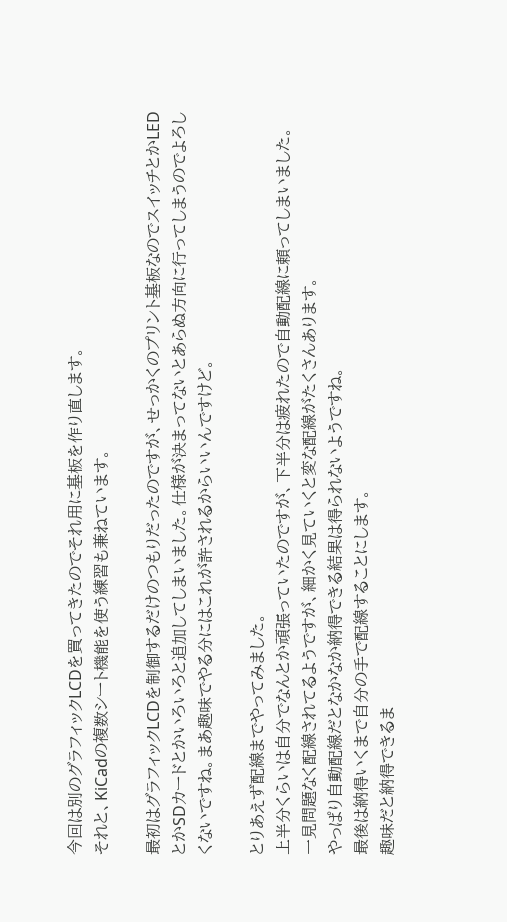今回は別のグラフィックLCDを買ってきたのでそれ用に基板を作り直します。
それと、KiCadの複数シート機能を使う練習も兼ねています。

最初はグラフィックLCDを制御するだけのつもりだったのですが、せっかくのプリント基板なのでスイッチとかLEDとかSDカードとかいろいろと追加してしまいました。仕様が決まってないとあらぬ方向に行ってしまうのでよろしくないですね。まあ趣味でやる分にはこれが許されるからいいんですけど。

とりあえず配線までやってみました。
上半分くらいは自分でなんとか頑張っていたのですが、下半分は疲れたので自動配線に頼ってしまいました。
一見問題なく配線されてるようですが、細かく見ていくと変な配線がたくさんあります。
やっぱり自動配線だとなかなか納得できる結果は得られないようですね。
最後は納得いくまで自分の手で配線することにします。
趣味だと納得できるま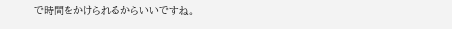で時間をかけられるからいいですね。